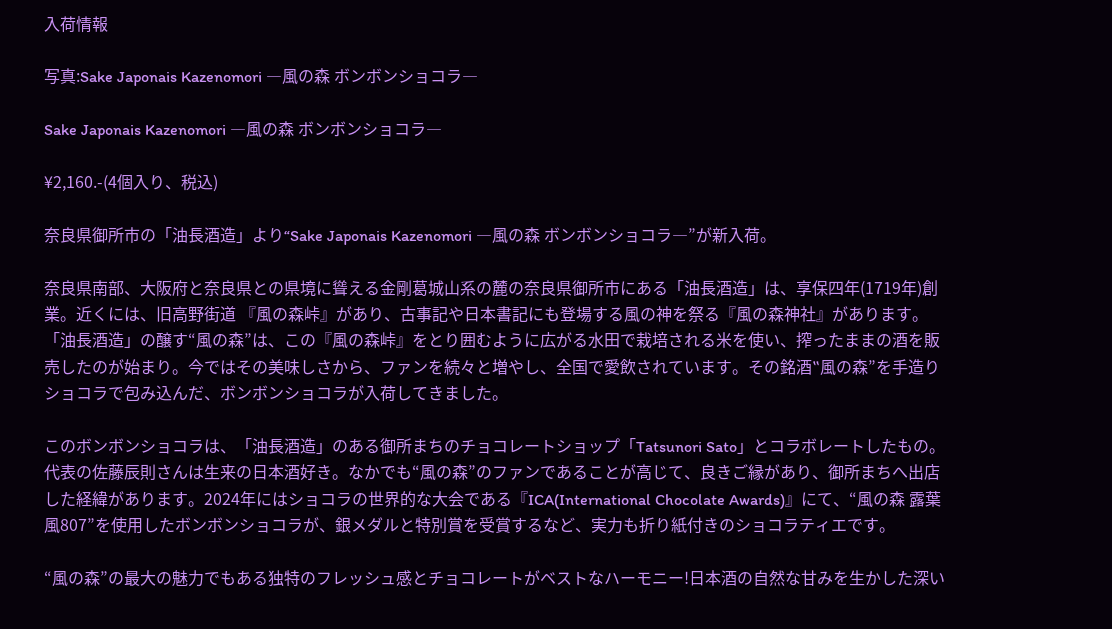入荷情報

写真:Sake Japonais Kazenomori ―風の森 ボンボンショコラ―

Sake Japonais Kazenomori ―風の森 ボンボンショコラ―

¥2,160.-(4個入り、税込)

奈良県御所市の「油長酒造」より“Sake Japonais Kazenomori ―風の森 ボンボンショコラ―”が新入荷。

奈良県南部、大阪府と奈良県との県境に聳える金剛葛城山系の麓の奈良県御所市にある「油長酒造」は、享保四年(1719年)創業。近くには、旧高野街道 『風の森峠』があり、古事記や日本書記にも登場する風の神を祭る『風の森神社』があります。「油長酒造」の醸す“風の森”は、この『風の森峠』をとり囲むように広がる水田で栽培される米を使い、搾ったままの酒を販売したのが始まり。今ではその美味しさから、ファンを続々と増やし、全国で愛飲されています。その銘酒‟風の森”を手造りショコラで包み込んだ、ボンボンショコラが入荷してきました。

このボンボンショコラは、「油長酒造」のある御所まちのチョコレートショップ「Tatsunori Sato」とコラボレートしたもの。代表の佐藤辰則さんは生来の日本酒好き。なかでも“風の森”のファンであることが高じて、良きご縁があり、御所まちへ出店した経緯があります。2024年にはショコラの世界的な大会である『ICA(International Chocolate Awards)』にて、“風の森 露葉風807”を使用したボンボンショコラが、銀メダルと特別賞を受賞するなど、実力も折り紙付きのショコラティエです。

“風の森”の最大の魅力でもある独特のフレッシュ感とチョコレートがベストなハーモニー!日本酒の自然な甘みを生かした深い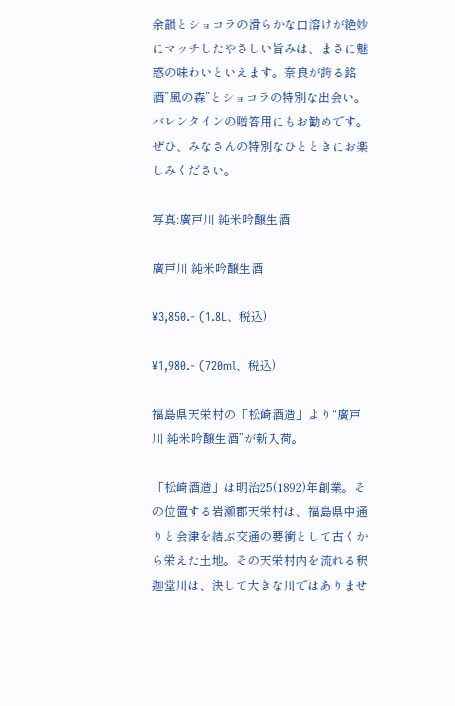余韻とショコラの滑らかな口溶けが絶妙にマッチしたやさしい旨みは、まさに魅惑の味わいといえます。奈良が誇る銘酒”風の森”とショコラの特別な出会い。バレンタインの贈答用にもお勧めです。ぜひ、みなさんの特別なひとときにお楽しみください。

写真:廣戸川 純米吟醸生酒

廣戸川 純米吟醸生酒

¥3,850.- (1.8L、税込)

¥1,980.- (720ml、税込)

福島県天栄村の「松崎酒造」より“廣戸川 純米吟醸生酒”が新入荷。

「松崎酒造」は明治25(1892)年創業。その位置する岩瀬郡天栄村は、福島県中通りと会津を結ぶ交通の要衝として古くから栄えた土地。その天栄村内を流れる釈迦堂川は、決して大きな川ではありませ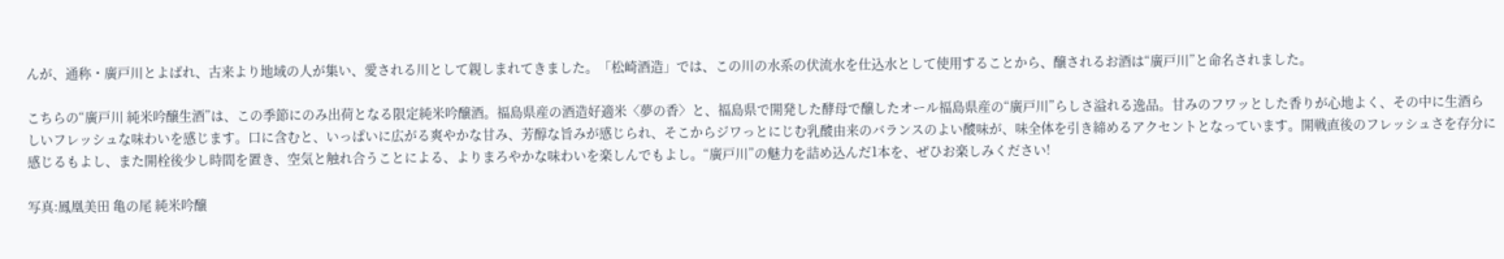んが、通称・廣戸川とよばれ、古来より地域の人が集い、愛される川として親しまれてきました。「松崎酒造」では、この川の水系の伏流水を仕込水として使用することから、醸されるお酒は“廣戸川”と命名されました。

こちらの“廣戸川 純米吟醸生酒”は、この季節にのみ出荷となる限定純米吟醸酒。福島県産の酒造好適米〈夢の香〉と、福島県で開発した酵母で醸したオール福島県産の“廣戸川”らしさ溢れる逸品。甘みのフワッとした香りが心地よく、その中に生酒らしいフレッシュな味わいを感じます。口に含むと、いっぱいに広がる爽やかな甘み、芳醇な旨みが感じられ、そこからジワっとにじむ乳酸由来のバランスのよい酸味が、味全体を引き締めるアクセントとなっています。開戦直後のフレッシュさを存分に感じるもよし、また開栓後少し時間を置き、空気と触れ合うことによる、よりまろやかな味わいを楽しんでもよし。“廣戸川”の魅力を詰め込んだ1本を、ぜひお楽しみください!

写真:鳳凰美田 亀の尾 純米吟醸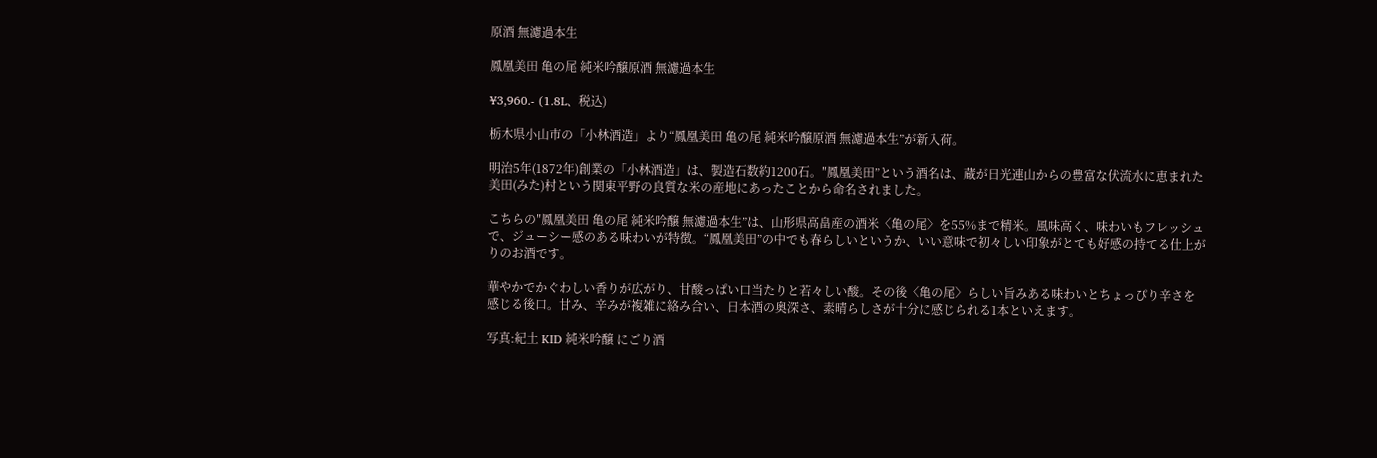原酒 無濾過本生

鳳凰美田 亀の尾 純米吟醸原酒 無濾過本生

¥3,960.- (1.8L、税込)

栃木県小山市の「小林酒造」より“鳳凰美田 亀の尾 純米吟醸原酒 無濾過本生”が新入荷。

明治5年(1872年)創業の「小林酒造」は、製造石数約1200石。″鳳凰美田”という酒名は、蔵が日光連山からの豊富な伏流水に恵まれた美田(みた)村という関東平野の良質な米の産地にあったことから命名されました。

こちらの″鳳凰美田 亀の尾 純米吟醸 無濾過本生”は、山形県高畠産の酒米〈亀の尾〉を55%まで精米。風味高く、味わいもフレッシュで、ジューシー感のある味わいが特徴。“鳳凰美田”の中でも春らしいというか、いい意味で初々しい印象がとても好感の持てる仕上がりのお酒です。

華やかでかぐわしい香りが広がり、甘酸っぱい口当たりと若々しい酸。その後〈亀の尾〉らしい旨みある味わいとちょっぴり辛さを感じる後口。甘み、辛みが複雑に絡み合い、日本酒の奥深さ、素晴らしさが十分に感じられる1本といえます。

写真:紀土 KID 純米吟醸 にごり酒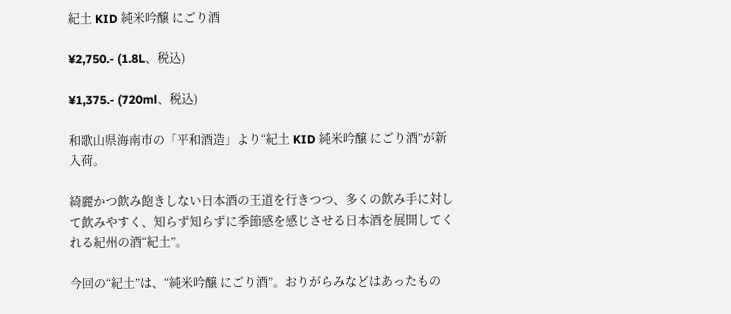紀土 KID 純米吟醸 にごり酒

¥2,750.- (1.8L、税込)

¥1,375.- (720ml、税込)

和歌山県海南市の「平和酒造」より“紀土 KID 純米吟醸 にごり酒”が新入荷。

綺麗かつ飲み飽きしない日本酒の王道を行きつつ、多くの飲み手に対して飲みやすく、知らず知らずに季節感を感じさせる日本酒を展開してくれる紀州の酒“紀土”。

今回の“紀土”は、“純米吟醸 にごり酒”。おりがらみなどはあったもの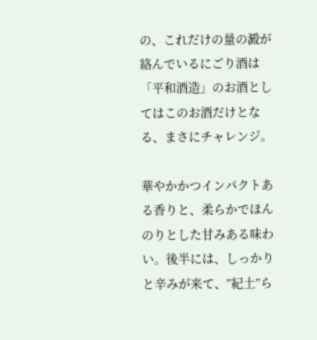の、これだけの量の澱が絡んでいるにごり酒は「平和酒造」のお酒としてはこのお酒だけとなる、まさにチャレンジ。

華やかかつインパクトある香りと、柔らかでほんのりとした甘みある味わい。後半には、しっかりと辛みが来て、”紀土”ら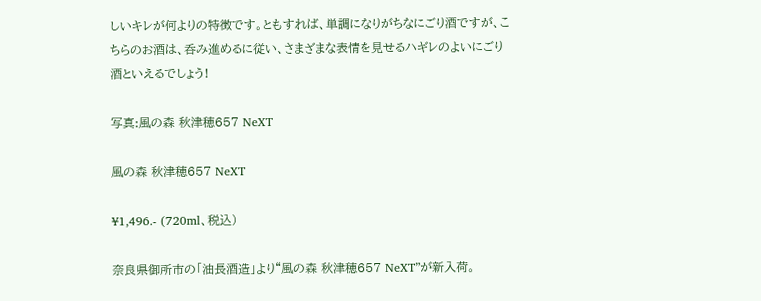しいキレが何よりの特徴です。ともすれば、単調になりがちなにごり酒ですが、こちらのお酒は、呑み進めるに従い、さまざまな表情を見せるハギレのよいにごり酒といえるでしょう!

写真:風の森 秋津穂657 NeXT

風の森 秋津穂657 NeXT

¥1,496.- (720ml、税込)

奈良県御所市の「油長酒造」より“風の森 秋津穂657 NeXT”が新入荷。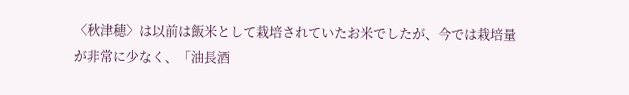〈秋津穂〉は以前は飯米として栽培されていたお米でしたが、今では栽培量が非常に少なく、「油長酒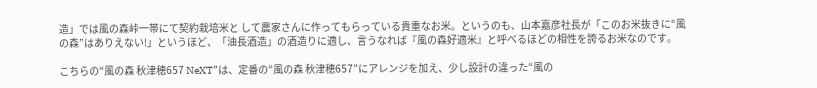造」では風の森峠一帯にて契約栽培米と して農家さんに作ってもらっている貴重なお米。というのも、山本嘉彦社長が「このお米抜きに“風の森”はありえない!」というほど、「油長酒造」の酒造りに適し、言うなれば『風の森好適米』と呼べるほどの相性を誇るお米なのです。

こちらの“風の森 秋津穂657 NeXT”は、定番の“風の森 秋津穂657”にアレンジを加え、少し設計の違った“風の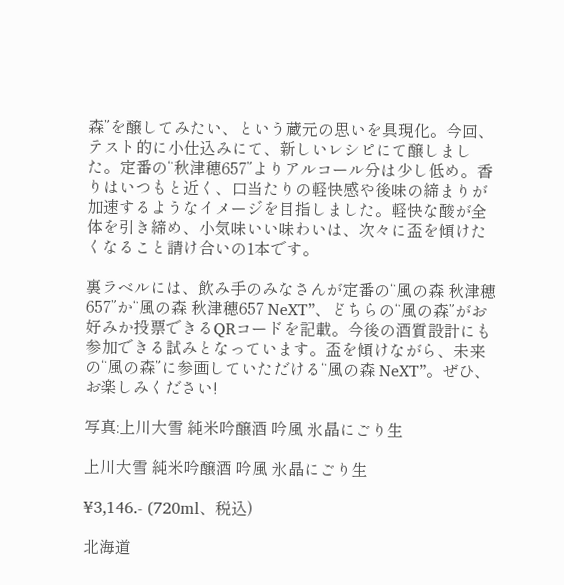森”を醸してみたい、という蔵元の思いを具現化。今回、テスト的に小仕込みにて、新しいレシピにて醸しました。定番の“秋津穂657”よりアルコール分は少し低め。香りはいつもと近く、口当たりの軽快感や後味の締まりが加速するようなイメージを目指しました。軽快な酸が全体を引き締め、小気味いい味わいは、次々に盃を傾けたくなること請け合いの1本です。

裏ラベルには、飲み手のみなさんが定番の“風の森 秋津穂657”か“風の森 秋津穂657 NeXT”、どちらの“風の森”がお好みか投票できるQRコードを記載。今後の酒質設計にも参加できる試みとなっています。盃を傾けながら、未来の“風の森”に参画していただける“風の森 NeXT”。ぜひ、お楽しみください!

写真:上川大雪 純米吟醸酒 吟風 氷晶にごり生

上川大雪 純米吟醸酒 吟風 氷晶にごり生

¥3,146.- (720ml、税込)

北海道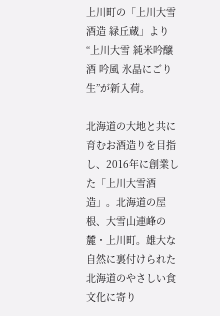上川町の「上川大雪酒造 緑丘蔵」より“上川大雪 純米吟醸酒 吟風 氷晶にごり生”が新入荷。

北海道の大地と共に育むお酒造りを目指し、2016年に創業した「上川大雪酒造」。北海道の屋根、大雪山連峰の麓・上川町。雄大な自然に裏付けられた北海道のやさしい食文化に寄り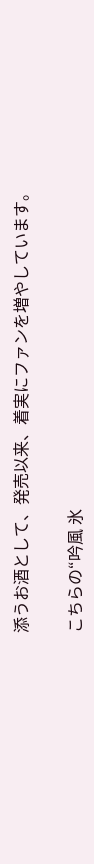添うお酒として、発売以来、着実にファンを増やしています。

こちらの“吟風 氷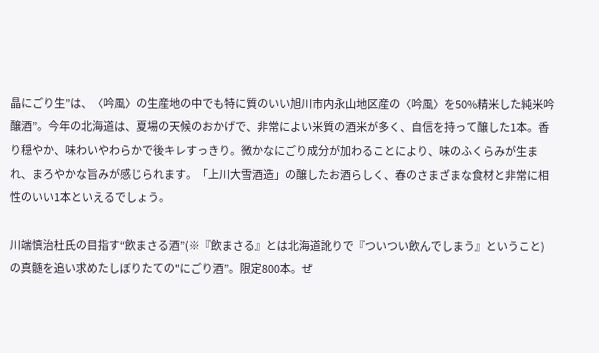晶にごり生”は、〈吟風〉の生産地の中でも特に質のいい旭川市内永山地区産の〈吟風〉を50%精米した純米吟醸酒”。今年の北海道は、夏場の天候のおかげで、非常によい米質の酒米が多く、自信を持って醸した1本。香り穏やか、味わいやわらかで後キレすっきり。微かなにごり成分が加わることにより、味のふくらみが生まれ、まろやかな旨みが感じられます。「上川大雪酒造」の醸したお酒らしく、春のさまざまな食材と非常に相性のいい1本といえるでしょう。

川端慎治杜氏の目指す“飲まさる酒”(※『飲まさる』とは北海道訛りで『ついつい飲んでしまう』ということ)の真髄を追い求めたしぼりたての"にごり酒”。限定800本。ぜ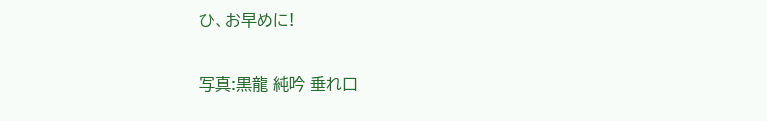ひ、お早めに!

写真:黒龍 純吟 垂れ口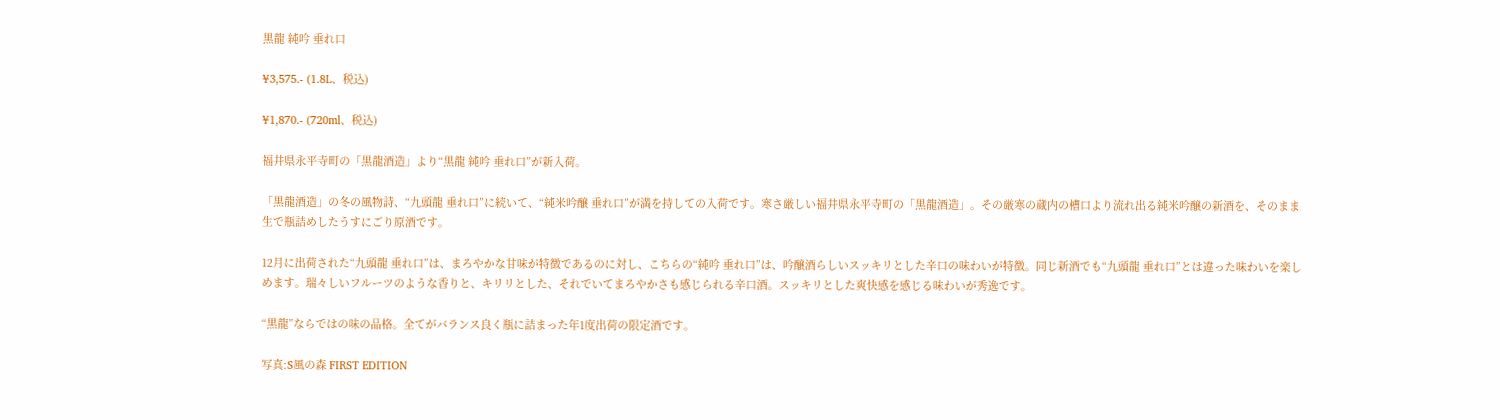黒龍 純吟 垂れ口

¥3,575.- (1.8L、税込)

¥1,870.- (720ml、税込)

福井県永平寺町の「黒龍酒造」より“黒龍 純吟 垂れ口”が新入荷。

「黒龍酒造」の冬の風物詩、“九頭龍 垂れ口”に続いて、“純米吟醸 垂れ口”が満を持しての入荷です。寒さ厳しい福井県永平寺町の「黒龍酒造」。その厳寒の蔵内の槽口より流れ出る純米吟醸の新酒を、そのまま生で瓶詰めしたうすにごり原酒です。

12月に出荷された“九頭龍 垂れ口”は、まろやかな甘味が特徴であるのに対し、こちらの“純吟 垂れ口”は、吟醸酒らしいスッキリとした辛口の味わいが特徴。同じ新酒でも“九頭龍 垂れ口”とは違った味わいを楽しめます。瑞々しいフルーツのような香りと、キリリとした、それでいてまろやかさも感じられる辛口酒。スッキリとした爽快感を感じる味わいが秀逸です。

“黒龍”ならではの味の品格。全てがバランス良く瓶に詰まった年1度出荷の限定酒です。

写真:S風の森 FIRST EDITION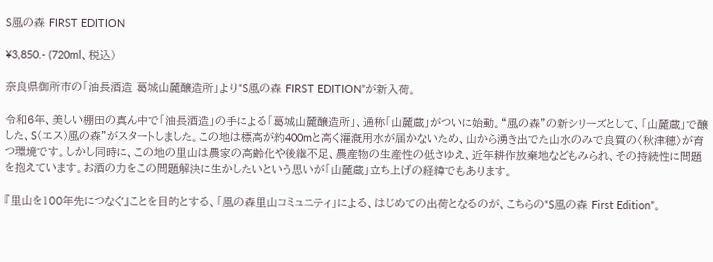S風の森 FIRST EDITION

¥3,850.- (720ml、税込)

奈良県御所市の「油長酒造 葛城山麓醸造所」より“S風の森 FIRST EDITION”が新入荷。

令和6年、美しい棚田の真ん中で「油長酒造」の手による「葛城山麓醸造所」、通称「山麓蔵」がついに始動。“風の森”の新シリーズとして、「山麓蔵」で醸した、S(エス)風の森”がスタートしました。この地は標高が約400mと高く灌漑用水が届かないため、山から湧き出でた山水のみで良質の〈秋津穂〉が育つ環境です。しかし同時に、この地の里山は農家の高齢化や後継不足、農産物の生産性の低さゆえ、近年耕作放棄地などもみられ、その持続性に問題を抱えています。お酒の力をこの問題解決に生かしたいという思いが「山麓蔵」立ち上げの経緯でもあります。

『里山を100年先につなぐ』ことを目的とする、「風の森里山コミュニティ」による、はじめての出荷となるのが、こちらの“S風の森 First Edition”。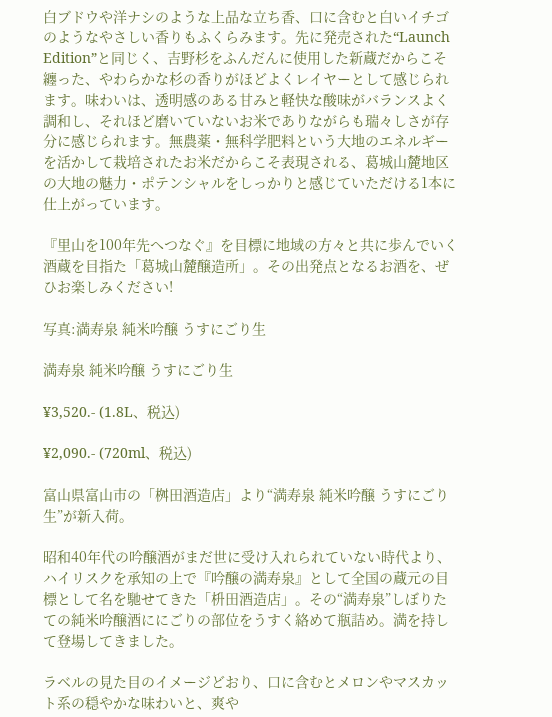白ブドウや洋ナシのような上品な立ち香、口に含むと白いイチゴのようなやさしい香りもふくらみます。先に発売された“Launch Edition”と同じく、吉野杉をふんだんに使用した新蔵だからこそ纏った、やわらかな杉の香りがほどよくレイヤーとして感じられます。味わいは、透明感のある甘みと軽快な酸味がバランスよく調和し、それほど磨いていないお米でありながらも瑞々しさが存分に感じられます。無農薬・無科学肥料という大地のエネルギーを活かして栽培されたお米だからこそ表現される、葛城山麓地区の大地の魅力・ポテンシャルをしっかりと感じていただける1本に仕上がっています。

『里山を100年先へつなぐ』を目標に地域の方々と共に歩んでいく酒蔵を目指た「葛城山麓醸造所」。その出発点となるお酒を、ぜひお楽しみください!

写真:満寿泉 純米吟醸 うすにごり生

満寿泉 純米吟醸 うすにごり生

¥3,520.- (1.8L、税込)

¥2,090.- (720ml、税込)

富山県富山市の「桝田酒造店」より“満寿泉 純米吟醸 うすにごり生”が新入荷。

昭和40年代の吟醸酒がまだ世に受け入れられていない時代より、ハイリスクを承知の上で『吟醸の満寿泉』として全国の蔵元の目標として名を馳せてきた「枡田酒造店」。その“満寿泉”しぼりたての純米吟醸酒ににごりの部位をうすく絡めて瓶詰め。満を持して登場してきました。

ラベルの見た目のイメージどおり、口に含むとメロンやマスカット系の穏やかな味わいと、爽や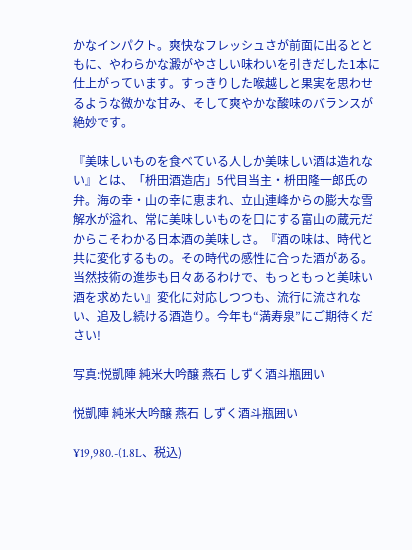かなインパクト。爽快なフレッシュさが前面に出るとともに、やわらかな澱がやさしい味わいを引きだした1本に仕上がっています。すっきりした喉越しと果実を思わせるような微かな甘み、そして爽やかな酸味のバランスが絶妙です。

『美味しいものを食べている人しか美味しい酒は造れない』とは、「枡田酒造店」5代目当主・枡田隆一郎氏の弁。海の幸・山の幸に恵まれ、立山連峰からの膨大な雪解水が溢れ、常に美味しいものを口にする富山の蔵元だからこそわかる日本酒の美味しさ。『酒の味は、時代と共に変化するもの。その時代の感性に合った酒がある。 当然技術の進歩も日々あるわけで、もっともっと美味い酒を求めたい』変化に対応しつつも、流行に流されない、追及し続ける酒造り。今年も“満寿泉”にご期待ください!

写真:悦凱陣 純米大吟醸 燕石 しずく酒斗瓶囲い

悦凱陣 純米大吟醸 燕石 しずく酒斗瓶囲い

¥19,980.-(1.8L、税込)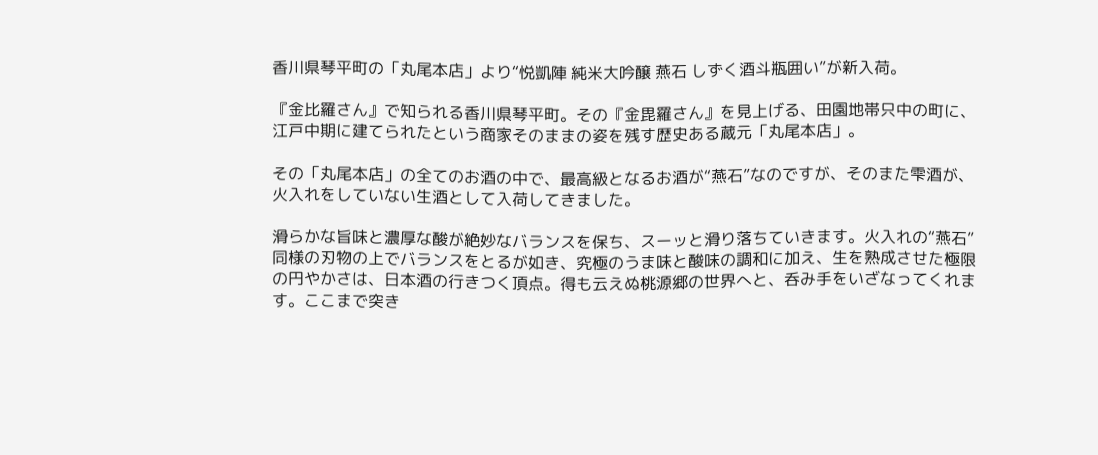香川県琴平町の「丸尾本店」より“悦凱陣 純米大吟醸 燕石 しずく酒斗瓶囲い”が新入荷。

『金比羅さん』で知られる香川県琴平町。その『金毘羅さん』を見上げる、田園地帯只中の町に、江戸中期に建てられたという商家そのままの姿を残す歴史ある蔵元「丸尾本店」。

その「丸尾本店」の全てのお酒の中で、最高級となるお酒が“燕石”なのですが、そのまた雫酒が、火入れをしていない生酒として入荷してきました。

滑らかな旨味と濃厚な酸が絶妙なバランスを保ち、スーッと滑り落ちていきます。火入れの“燕石”同様の刃物の上でバランスをとるが如き、究極のうま味と酸味の調和に加え、生を熟成させた極限の円やかさは、日本酒の行きつく頂点。得も云えぬ桃源郷の世界へと、呑み手をいざなってくれます。ここまで突き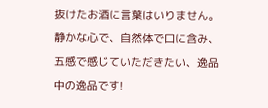抜けたお酒に言葉はいりません。静かな心で、自然体で口に含み、五感で感じていただきたい、逸品中の逸品です!